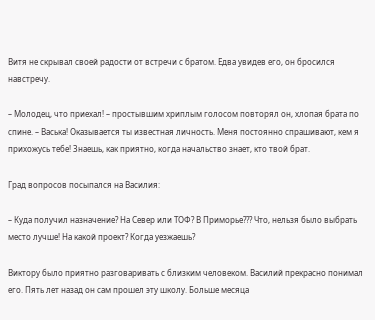Витя не скрывал своей радости от встречи с братом. Едва увидев его, он бросился навстречу.

– Молодец, что приехал! – простывшим хриплым голосом повторял он, хлопая брата по спине. – Васька! Оказывается ты известная личность. Меня постоянно спрашивают, кем я прихожусь тебе! Знаешь, как приятно, когда начальство знает, кто твой брат.

Град вопросов посыпался на Василия:

– Куда получил назначение? На Север или ТОФ? В Приморье??? Что, нельзя было выбрать место лучше! На какой проект? Когда уезжаешь?

Виктору было приятно разговаривать с близким человеком. Василий прекрасно понимал его. Пять лет назад он сам прошел эту школу. Больше месяца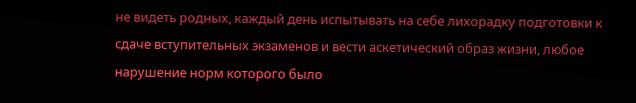не видеть родных, каждый день испытывать на себе лихорадку подготовки к сдаче вступительных экзаменов и вести аскетический образ жизни, любое нарушение норм которого было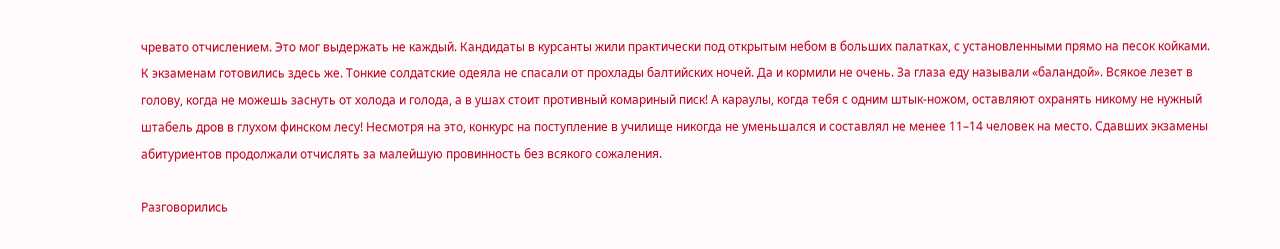чревато отчислением. Это мог выдержать не каждый. Кандидаты в курсанты жили практически под открытым небом в больших палатках, с установленными прямо на песок койками. К экзаменам готовились здесь же. Тонкие солдатские одеяла не спасали от прохлады балтийских ночей. Да и кормили не очень. За глаза еду называли «баландой». Всякое лезет в голову, когда не можешь заснуть от холода и голода, а в ушах стоит противный комариный писк! А караулы, когда тебя с одним штык-ножом, оставляют охранять никому не нужный штабель дров в глухом финском лесу! Несмотря на это, конкурс на поступление в училище никогда не уменьшался и составлял не менее 11–14 человек на место. Сдавших экзамены абитуриентов продолжали отчислять за малейшую провинность без всякого сожаления.

Разговорились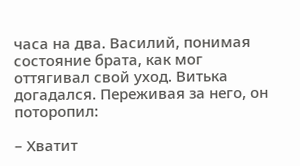часа на два. Василий, понимая состояние брата, как мог оттягивал свой уход. Витька догадался. Переживая за него, он поторопил:

– Хватит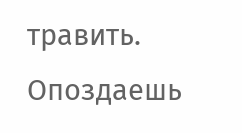травить. Опоздаешь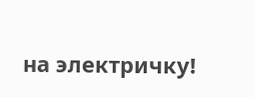на электричку!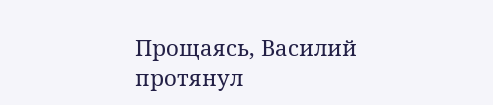Прощаясь, Василий протянул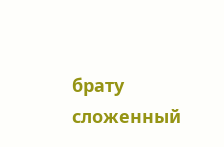брату сложенный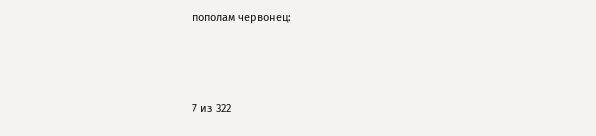пополам червонец:



7 из 322